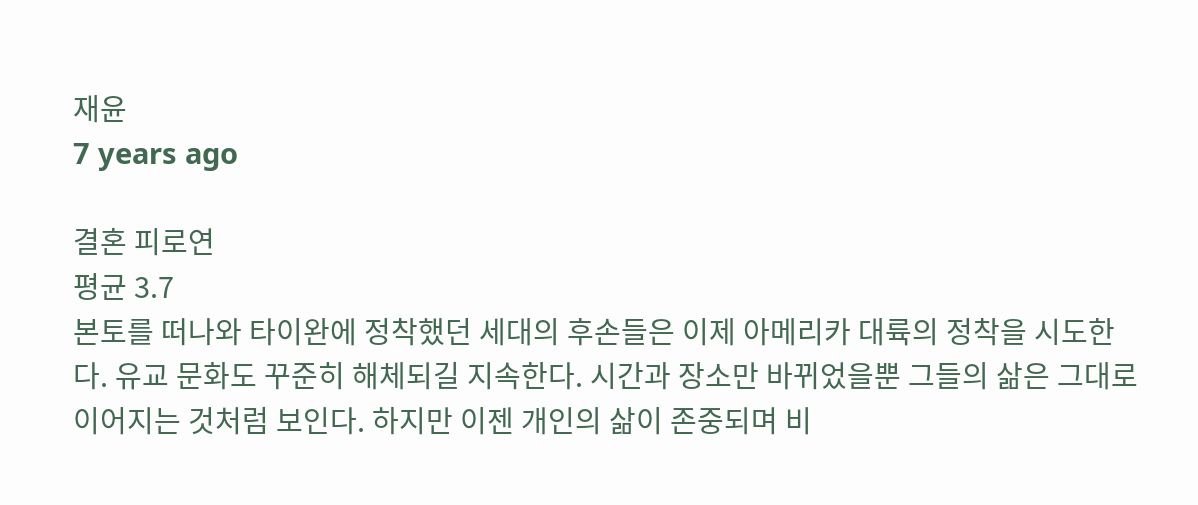재윤
7 years ago

결혼 피로연
평균 3.7
본토를 떠나와 타이완에 정착했던 세대의 후손들은 이제 아메리카 대륙의 정착을 시도한다. 유교 문화도 꾸준히 해체되길 지속한다. 시간과 장소만 바뀌었을뿐 그들의 삶은 그대로 이어지는 것처럼 보인다. 하지만 이젠 개인의 삶이 존중되며 비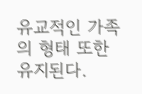유교적인 가족의 형태 또한 유지된다.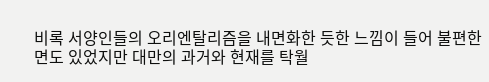비록 서양인들의 오리엔탈리즘을 내면화한 듯한 느낌이 들어 불편한 면도 있었지만 대만의 과거와 현재를 탁월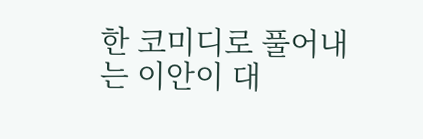한 코미디로 풀어내는 이안이 대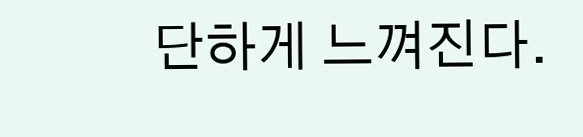단하게 느껴진다.